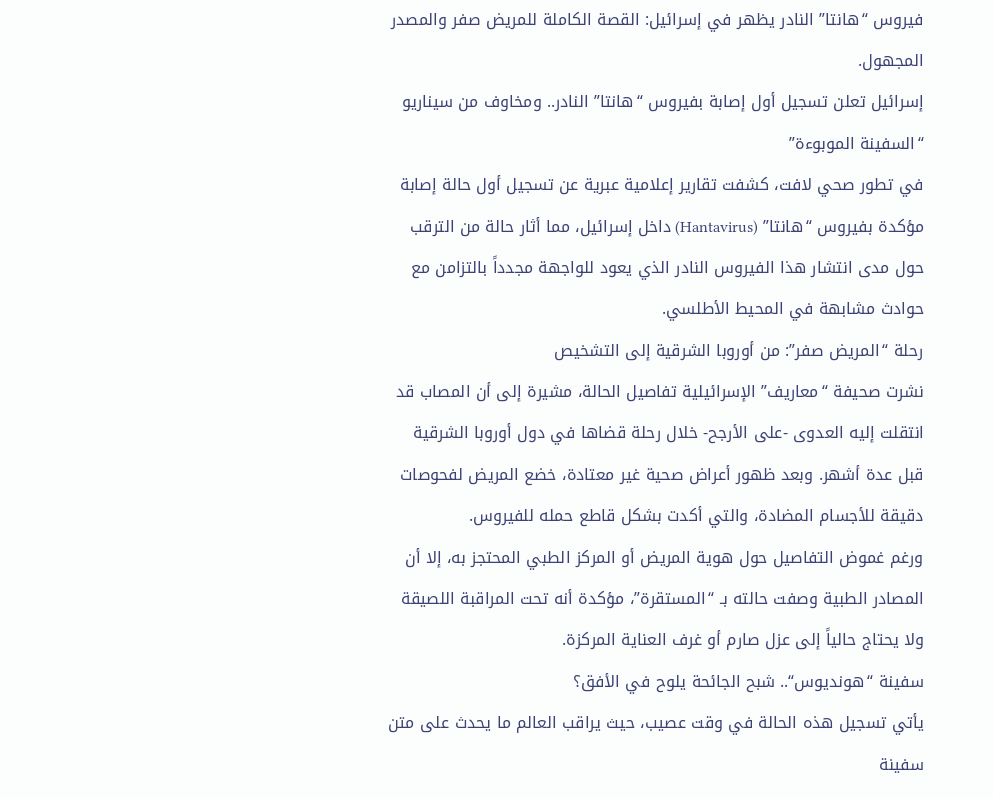فيروس “هانتا” النادر يظهر في إسرائيل: القصة الكاملة للمريض صفر والمصدر المجهول.
إسرائيل تعلن تسجيل أول إصابة بفيروس “هانتا” النادر.. ومخاوف من سيناريو “السفينة الموبوءة”
في تطور صحي لافت، كشفت تقارير إعلامية عبرية عن تسجيل أول حالة إصابة مؤكدة بفيروس “هانتا” (Hantavirus) داخل إسرائيل، مما أثار حالة من الترقب حول مدى انتشار هذا الفيروس النادر الذي يعود للواجهة مجدداً بالتزامن مع حوادث مشابهة في المحيط الأطلسي.
رحلة “المريض صفر”: من أوروبا الشرقية إلى التشخيص
نشرت صحيفة “معاريف” الإسرائيلية تفاصيل الحالة، مشيرة إلى أن المصاب قد انتقلت إليه العدوى -على الأرجح- خلال رحلة قضاها في دول أوروبا الشرقية قبل عدة أشهر. وبعد ظهور أعراض صحية غير معتادة، خضع المريض لفحوصات دقيقة للأجسام المضادة، والتي أكدت بشكل قاطع حمله للفيروس.
ورغم غموض التفاصيل حول هوية المريض أو المركز الطبي المحتجز به، إلا أن المصادر الطبية وصفت حالته بـ “المستقرة”، مؤكدة أنه تحت المراقبة اللصيقة ولا يحتاج حالياً إلى عزل صارم أو غرف العناية المركزة.
سفينة “هونديوس“.. شبح الجائحة يلوح في الأفق؟
يأتي تسجيل هذه الحالة في وقت عصيب، حيث يراقب العالم ما يحدث على متن سفينة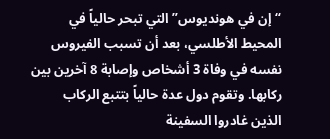“إن في هونديوس” التي تبحر حالياً في المحيط الأطلسي، بعد أن تسبب الفيروس نفسه في وفاة 3 أشخاص وإصابة 8 آخرين بين ركابها. وتقوم دول عدة حالياً بتتبع الركاب الذين غادروا السفينة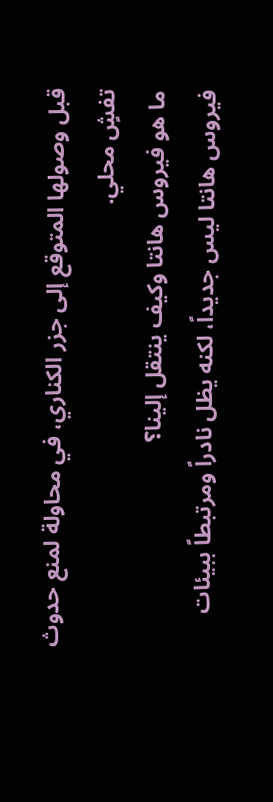قبل وصولها المتوقع إلى جزر الكناري، في محاولة لمنع حدوث تفشٍ محلي.
ما هو فيروس هانتا وكيف ينتقل إلينا؟
فيروس هانتا ليس جديداً، لكنه يظل نادراً ومرتبطاً ببيئات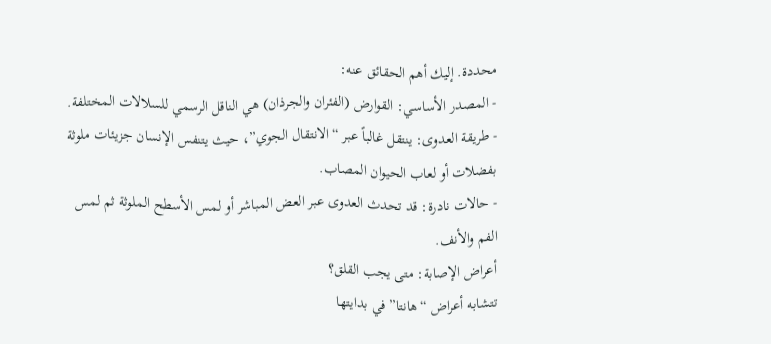محددة. إليك أهم الحقائق عنه:
- المصدر الأساسي: القوارض (الفئران والجرذان) هي الناقل الرسمي للسلالات المختلفة.
- طريقة العدوى: ينتقل غالباً عبر “الانتقال الجوي”، حيث يتنفس الإنسان جزيئات ملوثة بفضلات أو لعاب الحيوان المصاب.
- حالات نادرة: قد تحدث العدوى عبر العض المباشر أو لمس الأسطح الملوثة ثم لمس الفم والأنف.
أعراض الإصابة: متى يجب القلق؟
تتشابه أعراض “هانتا” في بدايتها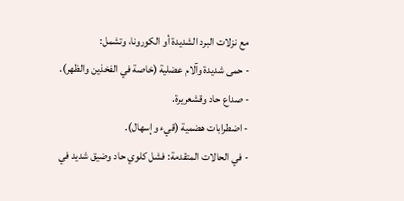مع نزلات البرد الشديدة أو الكورونا، وتشمل:
- حمى شديدة وآلام عضلية (خاصة في الفخذين والظهر).
- صداع حاد وقشعريرة.
- اضطرابات هضمية (قيء وإسهال).
- في الحالات المتقدمة: فشل كلوي حاد وضيق شديد في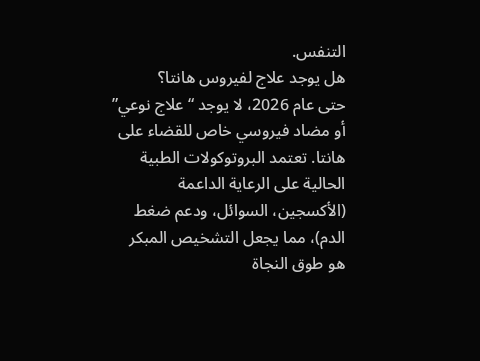التنفس.
هل يوجد علاج لفيروس هانتا؟
حتى عام 2026، لا يوجد “علاج نوعي” أو مضاد فيروسي خاص للقضاء على هانتا. تعتمد البروتوكولات الطبية الحالية على الرعاية الداعمة (الأكسجين، السوائل، ودعم ضغط الدم)، مما يجعل التشخيص المبكر هو طوق النجاة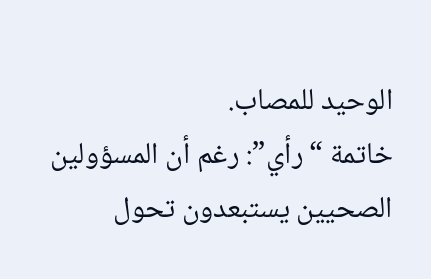الوحيد للمصاب.
خاتمة “رأي”: رغم أن المسؤولين الصحيين يستبعدون تحول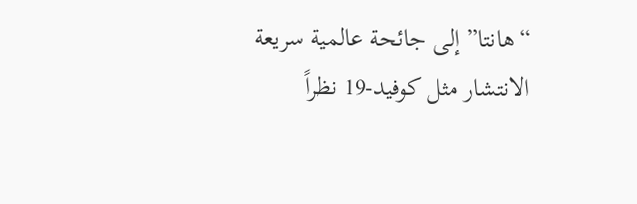“هانتا” إلى جائحة عالمية سريعة الانتشار مثل كوفيد-19 نظراً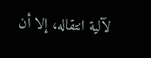لآلية انتقاله، إلا أن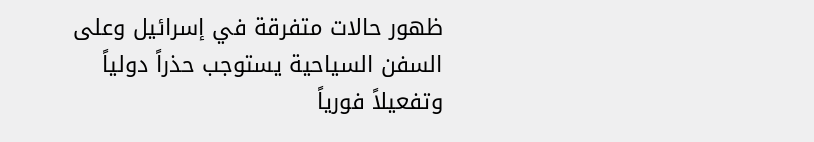ظهور حالات متفرقة في إسرائيل وعلى السفن السياحية يستوجب حذراً دولياً وتفعيلاً فورياً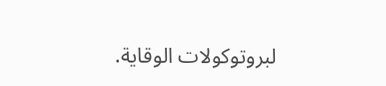لبروتوكولات الوقاية.